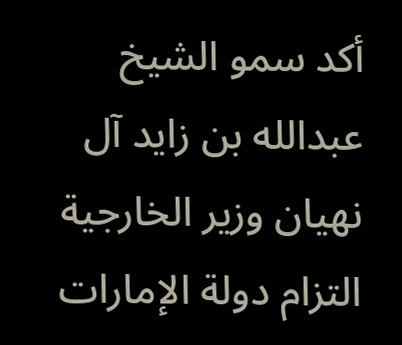أكد سمو الشيخ عبدالله بن زايد آل نهيان وزير الخارجية التزام دولة الإمارات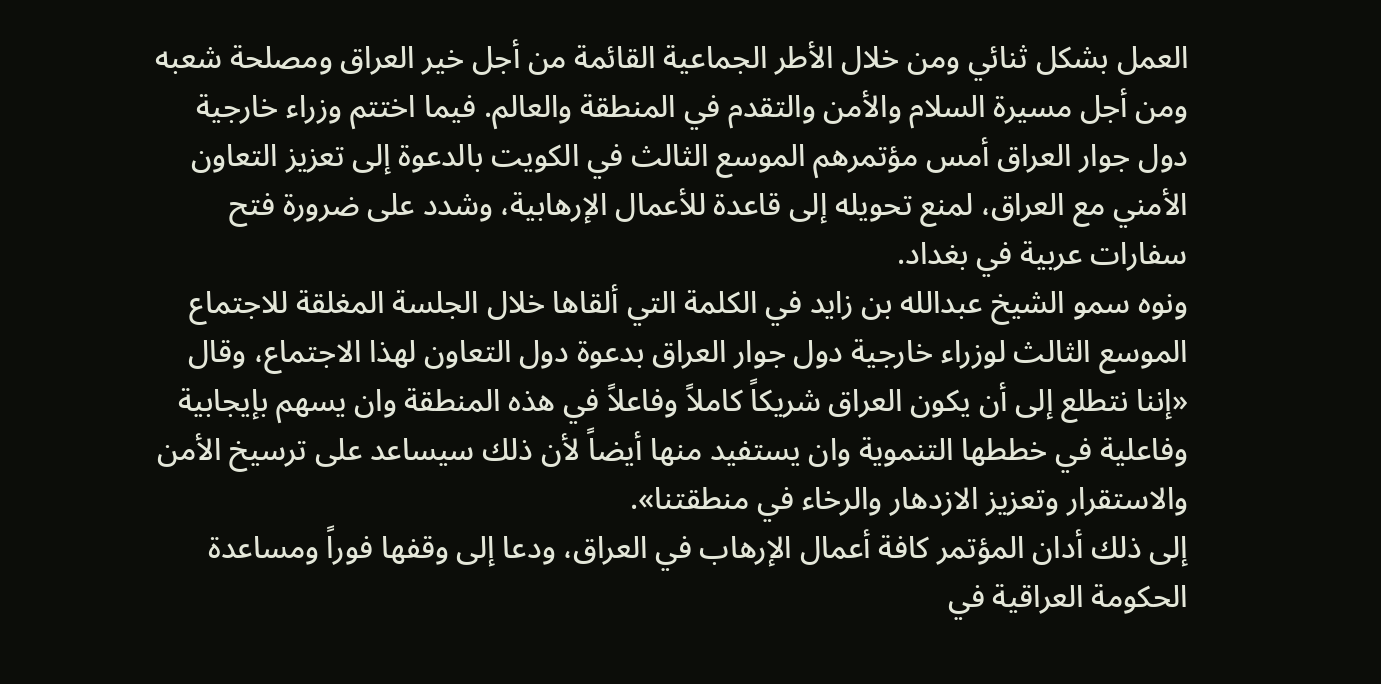العمل بشكل ثنائي ومن خلال الأطر الجماعية القائمة من أجل خير العراق ومصلحة شعبه ومن أجل مسيرة السلام والأمن والتقدم في المنطقة والعالم. فيما اختتم وزراء خارجية دول جوار العراق أمس مؤتمرهم الموسع الثالث في الكويت بالدعوة إلى تعزيز التعاون الأمني مع العراق، لمنع تحويله إلى قاعدة للأعمال الإرهابية، وشدد على ضرورة فتح سفارات عربية في بغداد.
ونوه سمو الشيخ عبدالله بن زايد في الكلمة التي ألقاها خلال الجلسة المغلقة للاجتماع الموسع الثالث لوزراء خارجية دول جوار العراق بدعوة دول التعاون لهذا الاجتماع، وقال «إننا نتطلع إلى أن يكون العراق شريكاً كاملاً وفاعلاً في هذه المنطقة وان يسهم بإيجابية وفاعلية في خططها التنموية وان يستفيد منها أيضاً لأن ذلك سيساعد على ترسيخ الأمن والاستقرار وتعزيز الازدهار والرخاء في منطقتنا».
إلى ذلك أدان المؤتمر كافة أعمال الإرهاب في العراق، ودعا إلى وقفها فوراً ومساعدة الحكومة العراقية في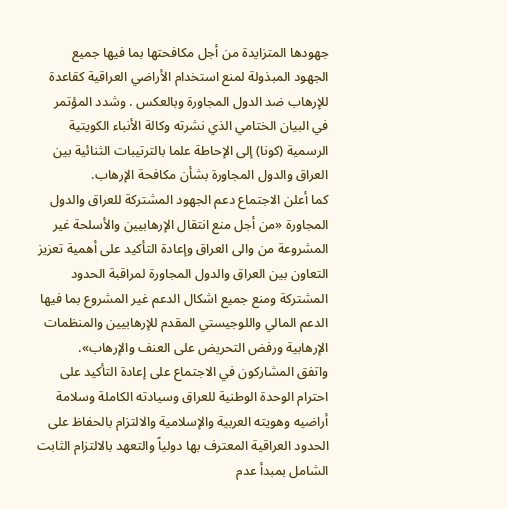جهودها المتزايدة من أجل مكافحتها بما فيها جميع الجهود المبذولة لمنع استخدام الأراضي العراقية كقاعدة للإرهاب ضد الدول المجاورة وبالعكس . وشدد المؤتمر في البيان الختامي الذي نشرته وكالة الأنباء الكويتية الرسمية (كونا) إلى الإحاطة علما بالترتيبات الثنائية بين العراق والدول المجاورة بشأن مكافحة الإرهاب.
كما أعلن الاجتماع دعم الجهود المشتركة للعراق والدول المجاورة «من أجل منع انتقال الإرهابيين والأسلحة غير المشروعة من والى العراق وإعادة التأكيد على أهمية تعزيز التعاون بين العراق والدول المجاورة لمراقبة الحدود المشتركة ومنع جميع اشكال الدعم غير المشروع بما فيها الدعم المالي واللوجيستي المقدم للإرهابيين والمنظمات الإرهابية ورفض التحريض على العنف والإرهاب».
واتفق المشاركون في الاجتماع على إعادة التأكيد على احترام الوحدة الوطنية للعراق وسيادته الكاملة وسلامة أراضيه وهويته العربية والإسلامية والالتزام بالحفاظ على الحدود العراقية المعترف بها دولياً والتعهد بالالتزام الثابت الشامل بمبدأ عدم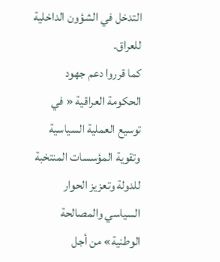التدخل في الشؤون الداخلية للعراق.
كما قرروا دعم جهود الحكومة العراقية « في توسيع العملية السياسية وتقوية المؤسسات المنتخبة للدولة وتعزيز الحوار السياسي والمصالحة الوطنية» من أجل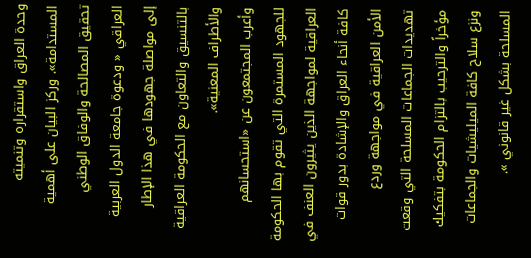وحدة العراق واستقراره وتنميته المستدامة». وركز البيان على أهمية تحقيق المصالحة والوفاق الوطني العراقي « ودعوة جامعة الدول العربية إلى مواصلة جهودها في هذا الإطار بالتنسيق والتعاون مع الحكومة العراقية والأطراف المعنية».
وأعرب المجتمعون عن «استحسانهم للجهود المستمرة التي تقوم بها الحكومة العراقية لمواجهة الذين يثيرون العنف في كافة أنحاء العراق والإشادة بدور قوات الأمن العراقية في مواجهة وردع تهديدات الجماعات المسلحة التي وقعت مؤخراً والترحيب بالتزام الحكومة بتفكيك ونزع سلاح كافة الميليشيات والجماعات المسلحة بشكل غير قانوني ».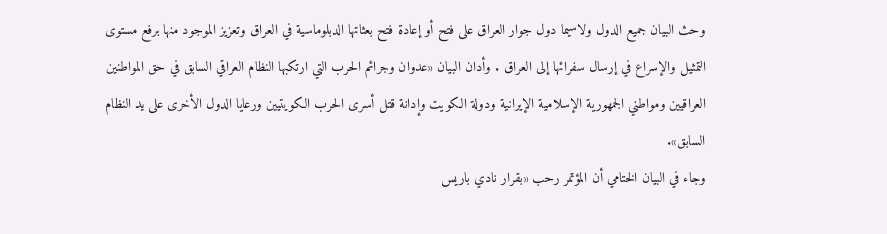وحث البيان جميع الدول ولاسيما دول جوار العراق على فتح أو إعادة فتح بعثاتها الدبلوماسية في العراق وتعزيز الموجود منها برفع مستوى التمثيل والإسراع في إرسال سفرائها إلى العراق . وأدان البيان «عدوان وجرائم الحرب التي ارتكبها النظام العراقي السابق في حق المواطنين العراقيين ومواطني الجمهورية الإسلامية الإيرانية ودولة الكويت وإدانة قتل أسرى الحرب الكويتيين ورعايا الدول الأخرى على يد النظام السابق».
وجاء في البيان الختامي أن المؤتمر رحب «بقرار نادي باريس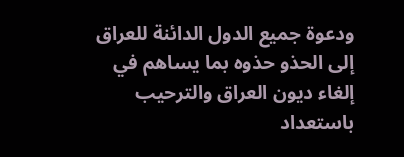ودعوة جميع الدول الدائنة للعراق إلى الحذو حذوه بما يساهم في إلغاء ديون العراق والترحيب باستعداد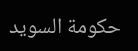حكومة السويد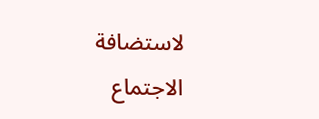لاستضافة الاجتماع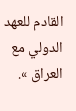القادم للعهد الدولي مع العراق ».